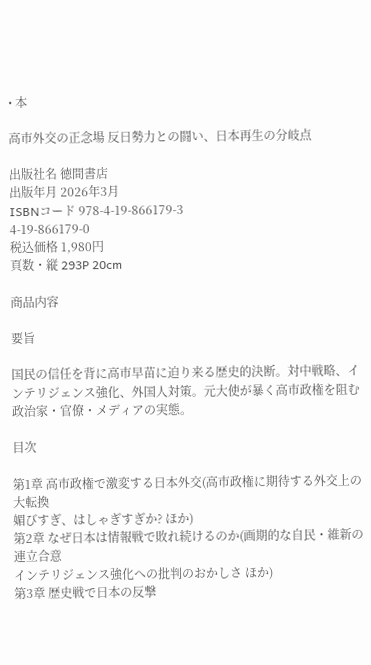• 本

高市外交の正念場 反日勢力との闘い、日本再生の分岐点

出版社名 徳間書店
出版年月 2026年3月
ISBNコード 978-4-19-866179-3
4-19-866179-0
税込価格 1,980円
頁数・縦 293P 20cm

商品内容

要旨

国民の信任を背に高市早苗に迫り来る歴史的決断。対中戦略、インテリジェンス強化、外国人対策。元大使が暴く高市政権を阻む政治家・官僚・メディアの実態。

目次

第1章 高市政権で激変する日本外交(高市政権に期待する外交上の大転換
媚びすぎ、はしゃぎすぎか? ほか)
第2章 なぜ日本は情報戦で敗れ続けるのか(画期的な自民・維新の連立合意
インテリジェンス強化への批判のおかしさ ほか)
第3章 歴史戦で日本の反撃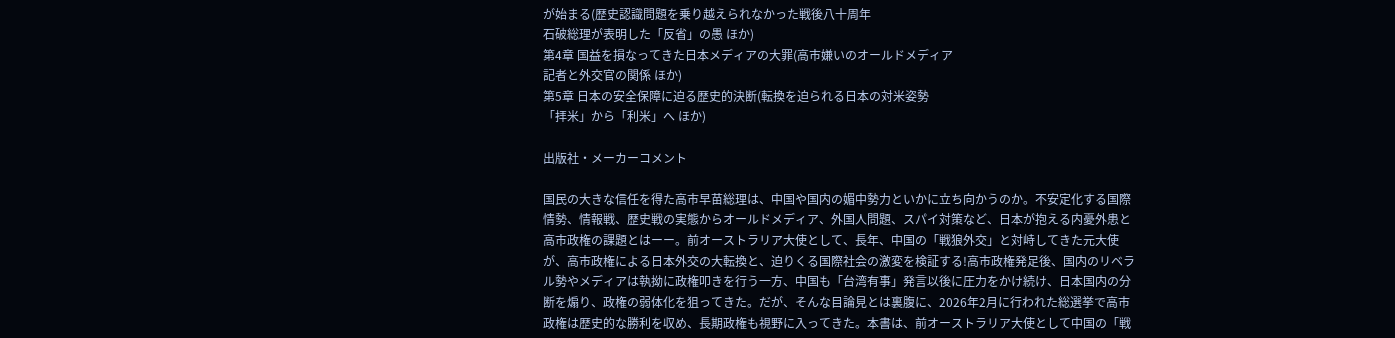が始まる(歴史認識問題を乗り越えられなかった戦後八十周年
石破総理が表明した「反省」の愚 ほか)
第4章 国益を損なってきた日本メディアの大罪(高市嫌いのオールドメディア
記者と外交官の関係 ほか)
第5章 日本の安全保障に迫る歴史的決断(転換を迫られる日本の対米姿勢
「拝米」から「利米」へ ほか)

出版社・メーカーコメント

国民の大きな信任を得た高市早苗総理は、中国や国内の媚中勢力といかに立ち向かうのか。不安定化する国際情勢、情報戦、歴史戦の実態からオールドメディア、外国人問題、スパイ対策など、日本が抱える内憂外患と高市政権の課題とはーー。前オーストラリア大使として、長年、中国の「戦狼外交」と対峙してきた元大使が、高市政権による日本外交の大転換と、迫りくる国際社会の激変を検証する!高市政権発足後、国内のリベラル勢やメディアは執拗に政権叩きを行う一方、中国も「台湾有事」発言以後に圧力をかけ続け、日本国内の分断を煽り、政権の弱体化を狙ってきた。だが、そんな目論見とは裏腹に、2026年2月に行われた総選挙で高市政権は歴史的な勝利を収め、長期政権も視野に入ってきた。本書は、前オーストラリア大使として中国の「戦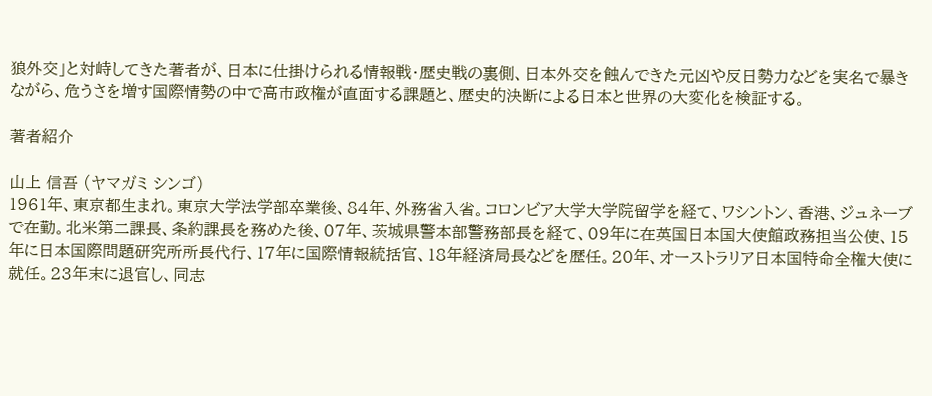狼外交」と対峙してきた著者が、日本に仕掛けられる情報戦・歴史戦の裏側、日本外交を蝕んできた元凶や反日勢力などを実名で暴きながら、危うさを増す国際情勢の中で高市政権が直面する課題と、歴史的決断による日本と世界の大変化を検証する。

著者紹介

山上 信吾 (ヤマガミ シンゴ)
1961年、東京都生まれ。東京大学法学部卒業後、84年、外務省入省。コロンビア大学大学院留学を経て、ワシントン、香港、ジュネーブで在勤。北米第二課長、条約課長を務めた後、07年、茨城県警本部警務部長を経て、09年に在英国日本国大使館政務担当公使、15年に日本国際問題研究所所長代行、17年に国際情報統括官、18年経済局長などを歴任。20年、オーストラリア日本国特命全権大使に就任。23年末に退官し、同志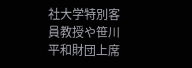社大学特別客員教授や笹川平和財団上席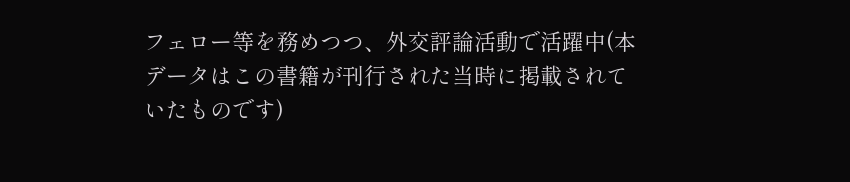フェロー等を務めつつ、外交評論活動で活躍中(本データはこの書籍が刊行された当時に掲載されていたものです)